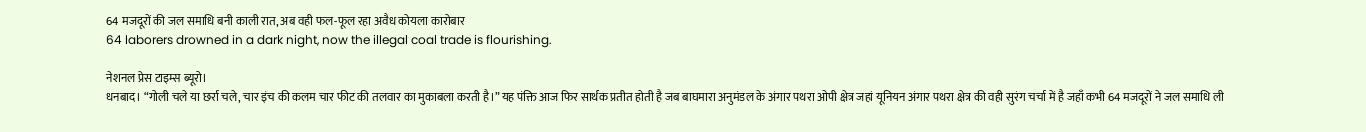64 मजदूरों की जल समाधि बनी काली रात, अब वही फल-फूल रहा अवैध कोयला कारोबार
64 laborers drowned in a dark night, now the illegal coal trade is flourishing.

नेशनल प्रेस टाइम्स ब्यूरो।
धनबाद। “गोली चले या छर्रा चले, चार इंच की कलम चार फीट की तलवार का मुकाबला करती है।” यह पंक्ति आज फिर सार्थक प्रतीत होती है जब बाघमारा अनुमंडल के अंगार पथरा ओपी क्षेत्र जहां यूनियन अंगार पथरा क्षेत्र की वही सुरंग चर्चा में है जहाँ कभी 64 मजदूरों ने जल समाधि ली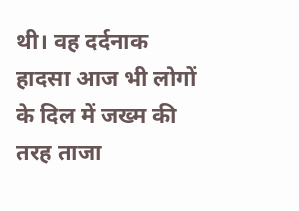थी। वह दर्दनाक हादसा आज भी लोगों के दिल में जख्म की तरह ताजा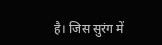है। जिस सुरंग में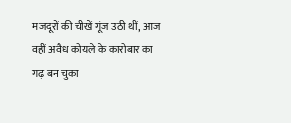मजदूरों की चीखें गूंज उठी थीं, आज वहीं अवैध कोयले के कारोबार का गढ़ बन चुका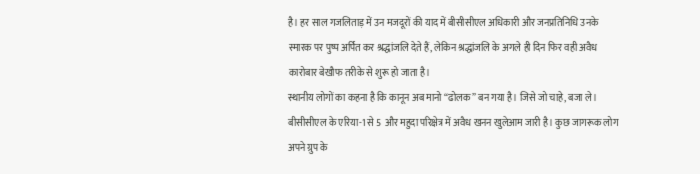है। हर साल गजलिताड़ में उन मजदूरों की याद में बीसीसीएल अधिकारी और जनप्रतिनिधि उनके स्मारक पर पुष्प अर्पित कर श्रद्धांजलि देते हैं, लेकिन श्रद्धांजलि के अगले ही दिन फिर वही अवैध कारोबार बेखौफ तरीके से शुरू हो जाता है।
स्थानीय लोगों का कहना है कि कानून अब मानो “ढोलक” बन गया है। जिसे जो चाहे, बजा ले। बीसीसीएल के एरिया-1 से 5 और महुदा परिक्षेत्र में अवैध खनन खुलेआम जारी है। कुछ जागरूक लोग अपने ग्रुप के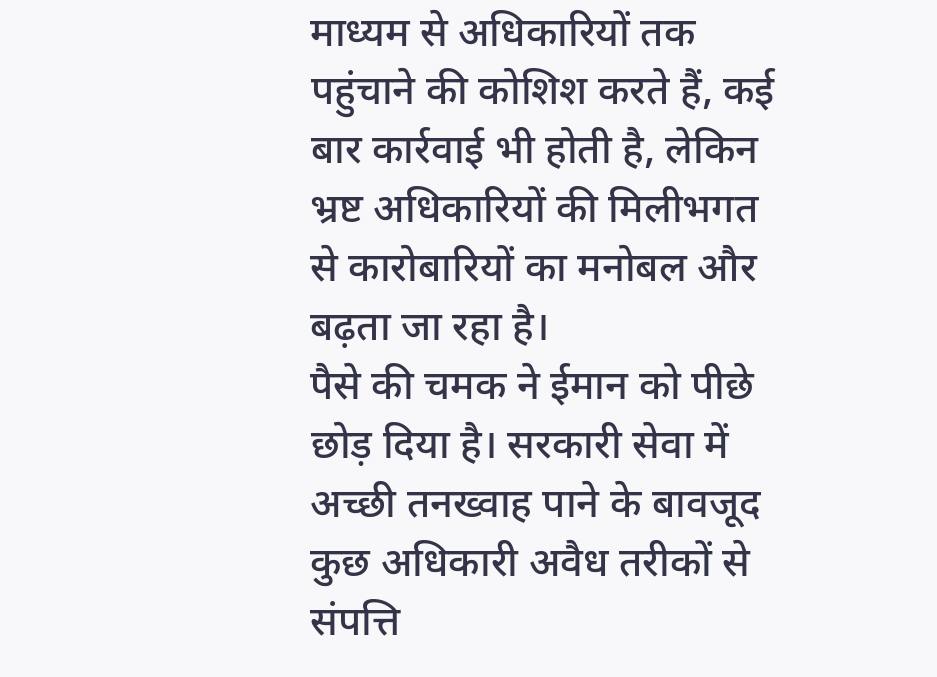माध्यम से अधिकारियों तक पहुंचाने की कोशिश करते हैं, कई बार कार्रवाई भी होती है, लेकिन भ्रष्ट अधिकारियों की मिलीभगत से कारोबारियों का मनोबल और बढ़ता जा रहा है।
पैसे की चमक ने ईमान को पीछे छोड़ दिया है। सरकारी सेवा में अच्छी तनख्वाह पाने के बावजूद कुछ अधिकारी अवैध तरीकों से संपत्ति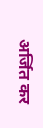अर्जित कर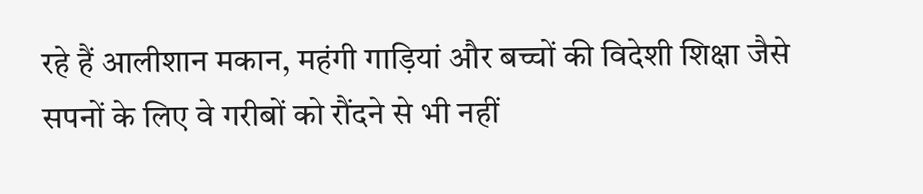रहे हैं आलीशान मकान, महंगी गाड़ियां और बच्चों की विदेशी शिक्षा जैसे सपनों के लिए वे गरीबों को रौंदने से भी नहीं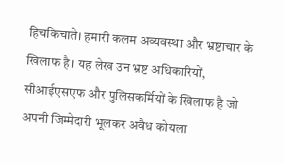हिचकिचाते। हमारी कलम अव्यवस्था और भ्रष्टाचार के खिलाफ है। यह लेख उन भ्रष्ट अधिकारियों, सीआईएसएफ और पुलिसकर्मियों के खिलाफ है जो अपनी जिम्मेदारी भूलकर अवैध कोयला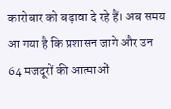कारोबार को बढ़ावा दे रहे हैं। अब समय आ गया है कि प्रशासन जागे और उन 64 मजदूरों की आत्माओं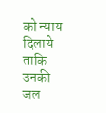को न्याय दिलाये ताकि उनकी जल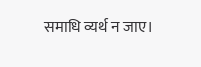समाधि व्यर्थ न जाए।